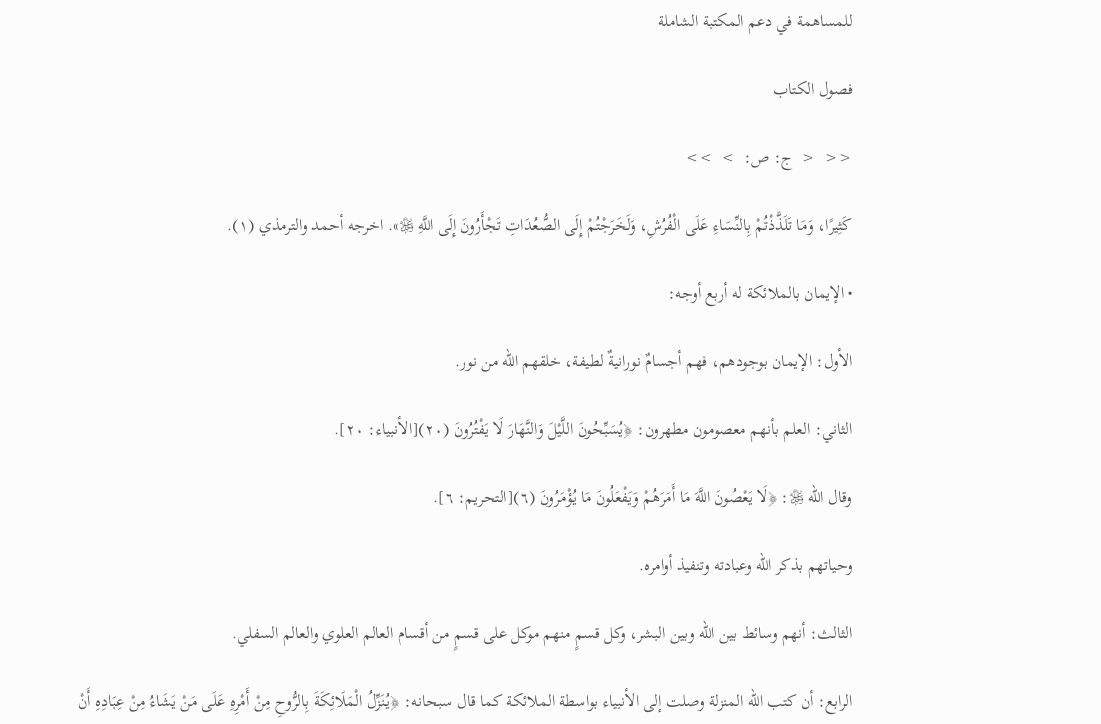للمساهمة في دعم المكتبة الشاملة

فصول الكتاب

<<  <  ج: ص:  >  >>

كَثِيرًا، وَمَا تَلَذَّذْتُمْ بِالنِّسَاءِ عَلَى الْفُرُشِ، وَلَخَرَجْتُمْ إِلَى الصُّعُدَاتِ تَجْأَرُونَ إِلَى اللَّهِ ﷿». اخرجه أحمد والترمذي (١).

• الإيمان بالملائكة له أربع أوجه:

الأول: الإيمان بوجودهم، فهم أجسامٌ نورانيةٌ لطيفة، خلقهم الله من نور.

الثاني: العلم بأنهم معصومون مطهرون: ﴿يُسَبِّحُونَ اللَّيْلَ وَالنَّهَارَ لَا يَفْتُرُونَ (٢٠)[الأنبياء: ٢٠].

وقال الله ﷿: ﴿لَا يَعْصُونَ اللَّهَ مَا أَمَرَهُمْ وَيَفْعَلُونَ مَا يُؤْمَرُونَ (٦)[التحريم: ٦].

وحياتهم بذكر الله وعبادته وتنفيذ أوامره.

الثالث: أنهم وسائط بين الله وبين البشر، وكل قسمٍ منهم موكل على قسمٍ من أقسام العالم العلوي والعالم السفلي.

الرابع: أن كتب الله المنزلة وصلت إلى الأنبياء بواسطة الملائكة كما قال سبحانه: ﴿يُنَزِّلُ الْمَلَائِكَةَ بِالرُّوحِ مِنْ أَمْرِهِ عَلَى مَنْ يَشَاءُ مِنْ عِبَادِهِ أَنْ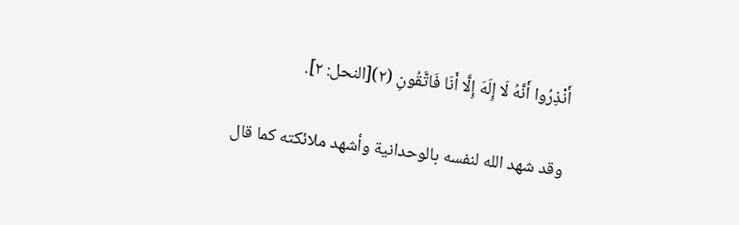أَنْذِرُوا أَنَّهُ لَا إِلَهَ إِلَّا أَنَا فَاتَّقُونِ (٢)[النحل: ٢].

وقد شهد الله لنفسه بالوحدانية وأشهد ملائكته كما قال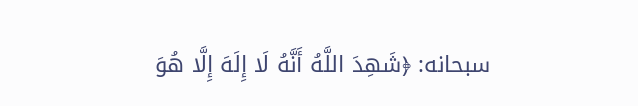سبحانه: ﴿شَهِدَ اللَّهُ أَنَّهُ لَا إِلَهَ إِلَّا هُوَ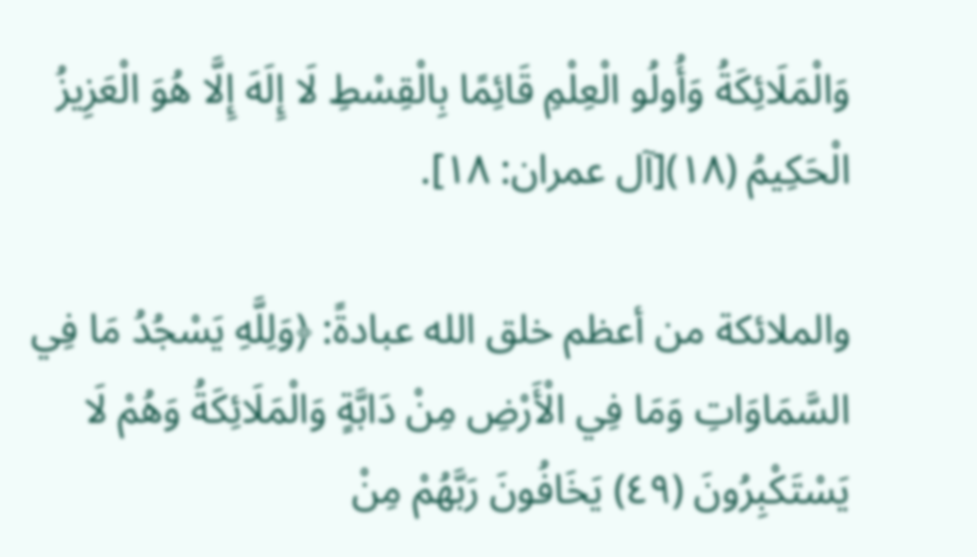وَالْمَلَائِكَةُ وَأُولُو الْعِلْمِ قَائِمًا بِالْقِسْطِ لَا إِلَهَ إِلَّا هُوَ الْعَزِيزُ الْحَكِيمُ (١٨)[آل عمران: ١٨].

والملائكة من أعظم خلق الله عبادةً: ﴿وَلِلَّهِ يَسْجُدُ مَا فِي السَّمَاوَاتِ وَمَا فِي الْأَرْضِ مِنْ دَابَّةٍ وَالْمَلَائِكَةُ وَهُمْ لَا يَسْتَكْبِرُونَ (٤٩) يَخَافُونَ رَبَّهُمْ مِنْ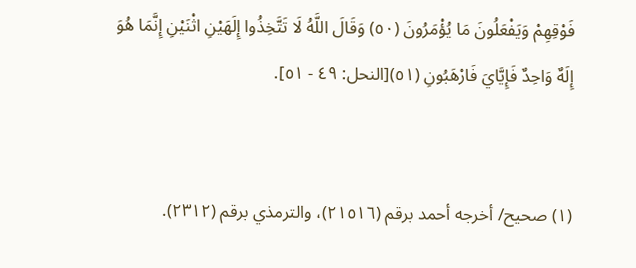فَوْقِهِمْ وَيَفْعَلُونَ مَا يُؤْمَرُونَ (٥٠) وَقَالَ اللَّهُ لَا تَتَّخِذُوا إِلَهَيْنِ اثْنَيْنِ إِنَّمَا هُوَ إِلَهٌ وَاحِدٌ فَإِيَّايَ فَارْهَبُونِ (٥١)[النحل: ٤٩ - ٥١].


(١) صحيح/ أخرجه أحمد برقم (٢١٥١٦)، والترمذي برقم (٢٣١٢).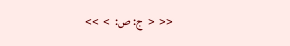<<  <  ج: ص:  >  >>